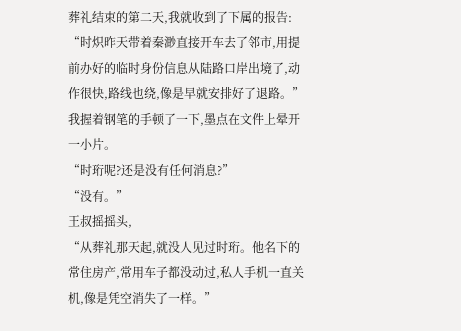葬礼结束的第二天,我就收到了下属的报告:
“时炽昨天带着秦渺直接开车去了邻市,用提前办好的临时身份信息从陆路口岸出境了,动作很快,路线也绕,像是早就安排好了退路。”
我握着钢笔的手顿了一下,墨点在文件上晕开一小片。
“时珩呢?还是没有任何消息?”
“没有。”
王叔摇摇头,
“从葬礼那天起,就没人见过时珩。他名下的常住房产,常用车子都没动过,私人手机一直关机,像是凭空消失了一样。”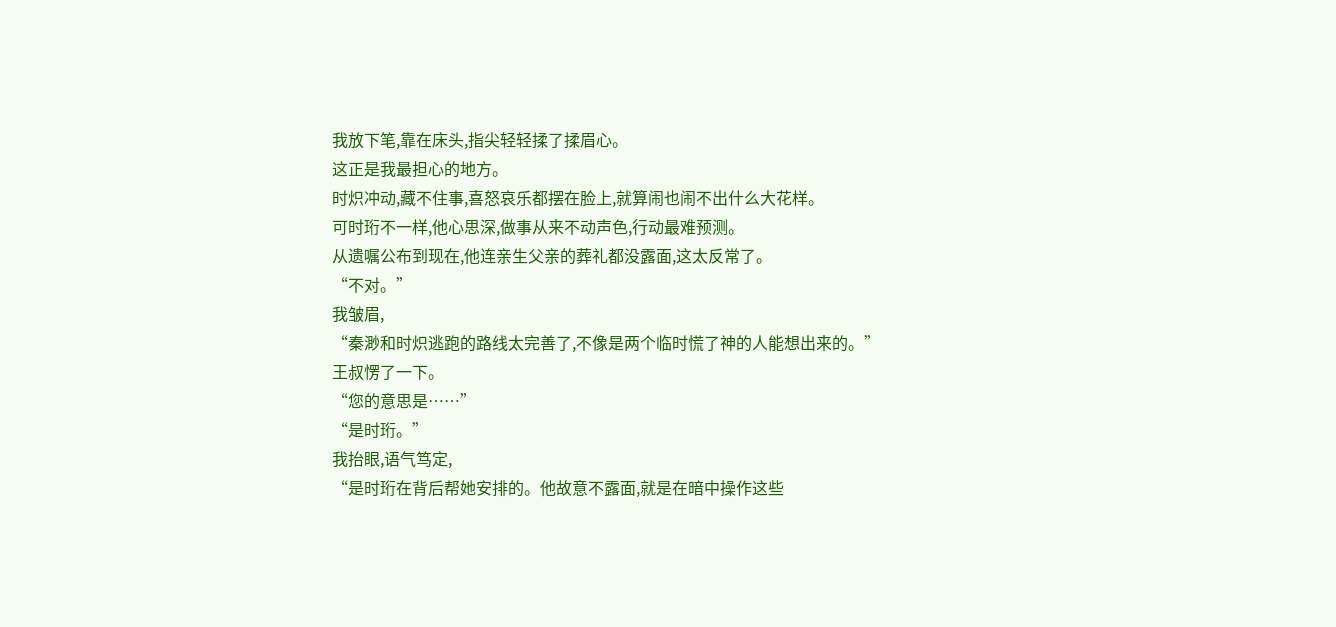我放下笔,靠在床头,指尖轻轻揉了揉眉心。
这正是我最担心的地方。
时炽冲动,藏不住事,喜怒哀乐都摆在脸上,就算闹也闹不出什么大花样。
可时珩不一样,他心思深,做事从来不动声色,行动最难预测。
从遗嘱公布到现在,他连亲生父亲的葬礼都没露面,这太反常了。
“不对。”
我皱眉,
“秦渺和时炽逃跑的路线太完善了,不像是两个临时慌了神的人能想出来的。”
王叔愣了一下。
“您的意思是……”
“是时珩。”
我抬眼,语气笃定,
“是时珩在背后帮她安排的。他故意不露面,就是在暗中操作这些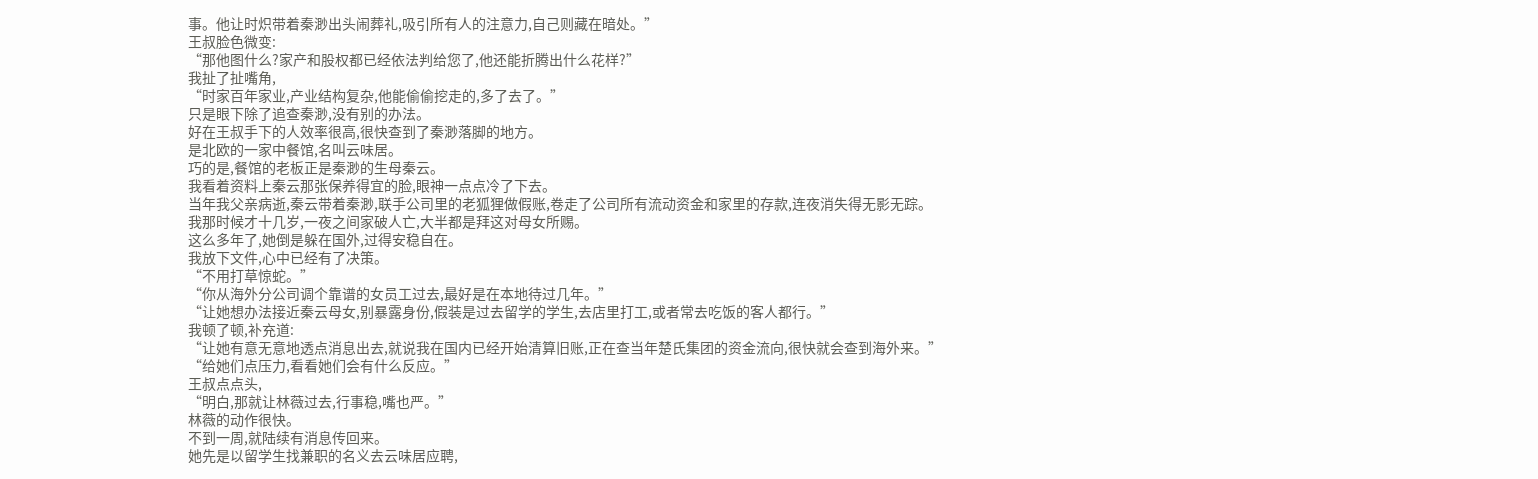事。他让时炽带着秦渺出头闹葬礼,吸引所有人的注意力,自己则藏在暗处。”
王叔脸色微变:
“那他图什么?家产和股权都已经依法判给您了,他还能折腾出什么花样?”
我扯了扯嘴角,
“时家百年家业,产业结构复杂,他能偷偷挖走的,多了去了。”
只是眼下除了追查秦渺,没有别的办法。
好在王叔手下的人效率很高,很快查到了秦渺落脚的地方。
是北欧的一家中餐馆,名叫云味居。
巧的是,餐馆的老板正是秦渺的生母秦云。
我看着资料上秦云那张保养得宜的脸,眼神一点点冷了下去。
当年我父亲病逝,秦云带着秦渺,联手公司里的老狐狸做假账,卷走了公司所有流动资金和家里的存款,连夜消失得无影无踪。
我那时候才十几岁,一夜之间家破人亡,大半都是拜这对母女所赐。
这么多年了,她倒是躲在国外,过得安稳自在。
我放下文件,心中已经有了决策。
“不用打草惊蛇。”
“你从海外分公司调个靠谱的女员工过去,最好是在本地待过几年。”
“让她想办法接近秦云母女,别暴露身份,假装是过去留学的学生,去店里打工,或者常去吃饭的客人都行。”
我顿了顿,补充道:
“让她有意无意地透点消息出去,就说我在国内已经开始清算旧账,正在查当年楚氏集团的资金流向,很快就会查到海外来。”
“给她们点压力,看看她们会有什么反应。”
王叔点点头,
“明白,那就让林薇过去,行事稳,嘴也严。”
林薇的动作很快。
不到一周,就陆续有消息传回来。
她先是以留学生找兼职的名义去云味居应聘,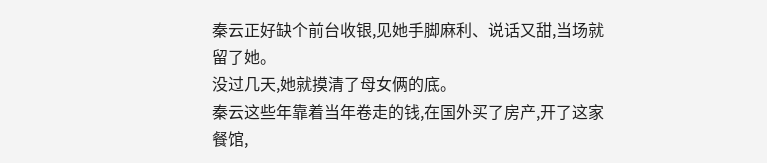秦云正好缺个前台收银,见她手脚麻利、说话又甜,当场就留了她。
没过几天,她就摸清了母女俩的底。
秦云这些年靠着当年卷走的钱,在国外买了房产,开了这家餐馆,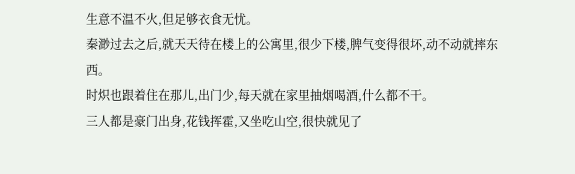生意不温不火,但足够衣食无忧。
秦渺过去之后,就天天待在楼上的公寓里,很少下楼,脾气变得很坏,动不动就摔东西。
时炽也跟着住在那儿,出门少,每天就在家里抽烟喝酒,什么都不干。
三人都是豪门出身,花钱挥霍,又坐吃山空,很快就见了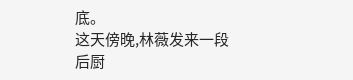底。
这天傍晚,林薇发来一段后厨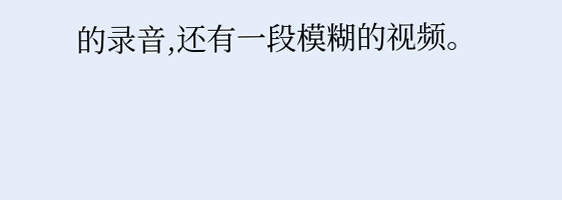的录音,还有一段模糊的视频。